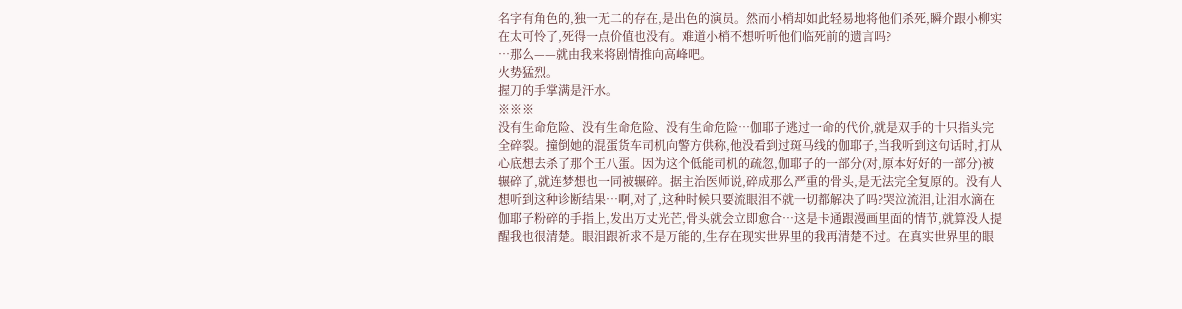名字有角色的,独一无二的存在,是出色的演员。然而小梢却如此轻易地将他们杀死,瞬介跟小柳实在太可怜了,死得一点价值也没有。难道小梢不想听听他们临死前的遗言吗?
…那么——就由我来将剧情推向高峰吧。
火势猛烈。
握刀的手掌满是汗水。
※※※
没有生命危险、没有生命危险、没有生命危险…伽耶子逃过一命的代价,就是双手的十只指头完全碎裂。撞倒她的混蛋货车司机向警方供称,他没看到过斑马线的伽耶子,当我听到这句话时,打从心底想去杀了那个王八蛋。因为这个低能司机的疏忽,伽耶子的一部分(对,原本好好的一部分)被辗碎了,就连梦想也一同被辗碎。据主治医师说,碎成那么严重的骨头,是无法完全复原的。没有人想听到这种诊断结果…啊,对了,这种时候只要流眼泪不就一切都解决了吗?哭泣流泪,让泪水滴在伽耶子粉碎的手指上,发出万丈光芒,骨头就会立即愈合…这是卡通跟漫画里面的情节,就算没人提醒我也很清楚。眼泪跟祈求不是万能的,生存在现实世界里的我再清楚不过。在真实世界里的眼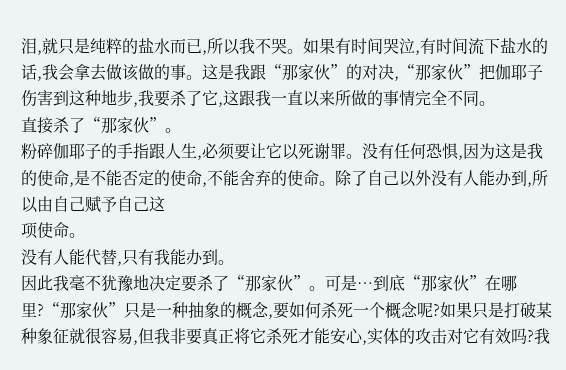泪,就只是纯粹的盐水而已,所以我不哭。如果有时间哭泣,有时间流下盐水的话,我会拿去做该做的事。这是我跟“那家伙”的对决,“那家伙”把伽耶子伤害到这种地步,我要杀了它,这跟我一直以来所做的事情完全不同。
直接杀了“那家伙”。
粉碎伽耶子的手指跟人生,必须要让它以死谢罪。没有任何恐惧,因为这是我的使命,是不能否定的使命,不能舍弃的使命。除了自己以外没有人能办到,所以由自己赋予自己这
项使命。
没有人能代替,只有我能办到。
因此我毫不犹豫地决定要杀了“那家伙”。可是…到底“那家伙”在哪里?“那家伙”只是一种抽象的概念,要如何杀死一个概念呢?如果只是打破某种象征就很容易,但我非要真正将它杀死才能安心,实体的攻击对它有效吗?我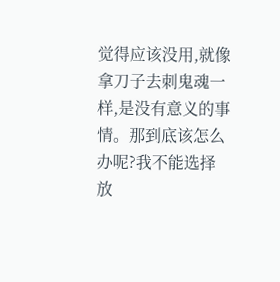觉得应该没用,就像拿刀子去刺鬼魂一样,是没有意义的事情。那到底该怎么办呢?我不能选择放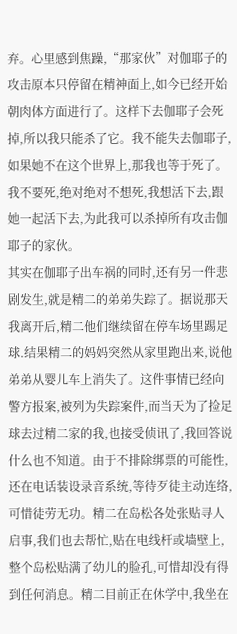弃。心里感到焦躁,“那家伙”对伽耶子的攻击原本只停留在精神面上,如今已经开始朝肉体方面进行了。这样下去伽耶子会死掉,所以我只能杀了它。我不能失去伽耶子,如果她不在这个世界上,那我也等于死了。我不要死,绝对绝对不想死,我想活下去,跟她一起活下去,为此我可以杀掉所有攻击伽耶子的家伙。
其实在伽耶子出车祸的同时,还有另一件悲剧发生,就是精二的弟弟失踪了。据说那天我离开后,精二他们继续留在停车场里踢足球.结果精二的妈妈突然从家里跑出来,说他弟弟从婴儿车上消失了。这件事情已经向警方报案,被列为失踪案件,而当天为了捡足球去过精二家的我,也接受侦讯了,我回答说什么也不知道。由于不排除绑票的可能性,还在电话装设录音系统,等待歹徒主动连络,可惜徒劳无功。精二在岛松各处张贴寻人启事,我们也去帮忙,贴在电线杆或墙壁上,整个岛松贴满了幼儿的脸孔,可惜却没有得到任何消息。精二目前正在休学中,我坐在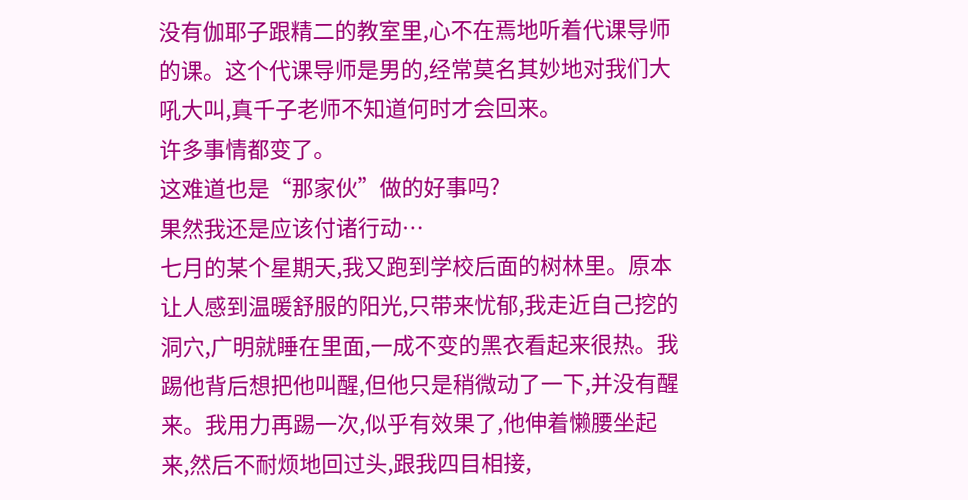没有伽耶子跟精二的教室里,心不在焉地听着代课导师的课。这个代课导师是男的,经常莫名其妙地对我们大吼大叫,真千子老师不知道何时才会回来。
许多事情都变了。
这难道也是“那家伙”做的好事吗?
果然我还是应该付诸行动…
七月的某个星期天,我又跑到学校后面的树林里。原本让人感到温暖舒服的阳光,只带来忧郁,我走近自己挖的洞穴,广明就睡在里面,一成不变的黑衣看起来很热。我踢他背后想把他叫醒,但他只是稍微动了一下,并没有醒来。我用力再踢一次,似乎有效果了,他伸着懒腰坐起来,然后不耐烦地回过头,跟我四目相接,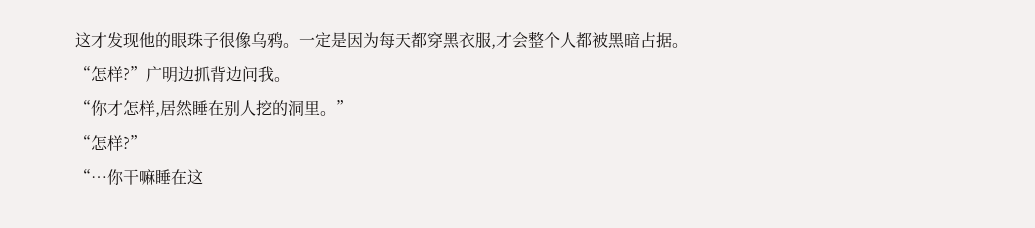这才发现他的眼珠子很像乌鸦。一定是因为每天都穿黑衣服,才会整个人都被黑暗占据。
“怎样?”广明边抓背边问我。
“你才怎样,居然睡在别人挖的洞里。”
“怎样?”
“…你干嘛睡在这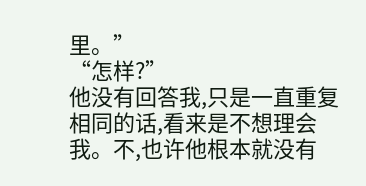里。”
“怎样?”
他没有回答我,只是一直重复相同的话,看来是不想理会我。不,也许他根本就没有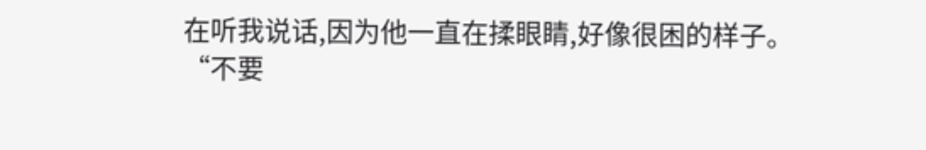在听我说话,因为他一直在揉眼睛,好像很困的样子。
“不要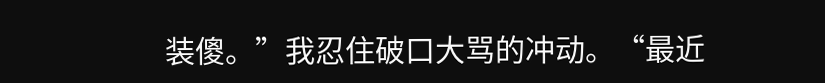装傻。”我忍住破口大骂的冲动。“最近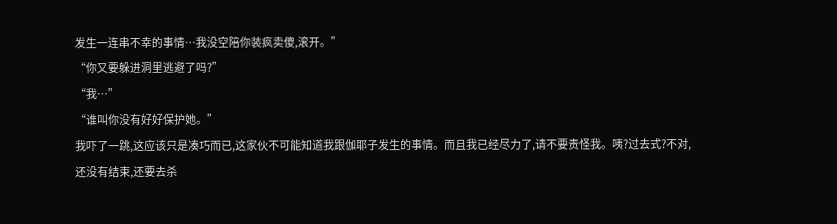发生一连串不幸的事情…我没空陪你装疯卖傻,滚开。”
“你又要躲进洞里逃避了吗?”
“我…”
“谁叫你没有好好保护她。”
我吓了一跳,这应该只是凑巧而已,这家伙不可能知道我跟伽耶子发生的事情。而且我已经尽力了,请不要责怪我。咦?过去式?不对,还没有结束,还要去杀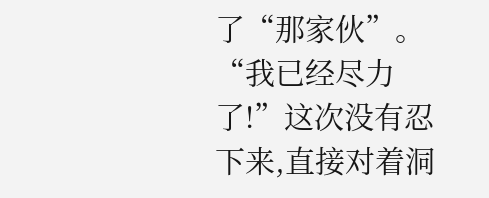了“那家伙”。
“我已经尽力了!”这次没有忍下来,直接对着洞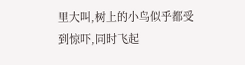里大叫,树上的小鸟似乎都受到惊吓,同时飞起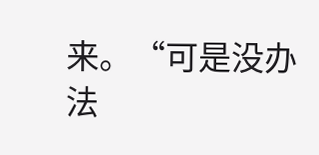来。“可是没办法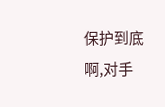保护到底啊,对手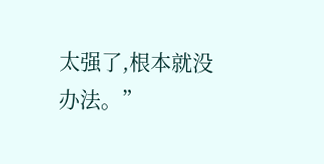太强了,根本就没办法。”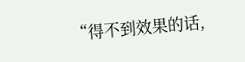“得不到效果的话,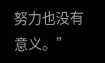努力也没有意义。”